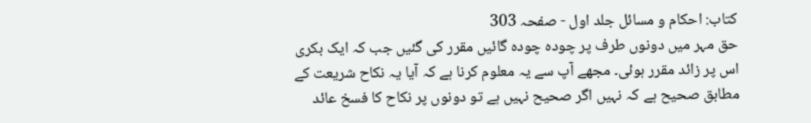کتاب: احکام و مسائل جلد اول - صفحہ 303
حق مہر میں دونوں طرف پر چودہ چودہ گائیں مقرر کی گئیں جب کہ ایک بکری اس پر زائد مقرر ہوئی۔ مجھے آپ سے یہ معلوم کرنا ہے کہ آیا یہ نکاح شریعت کے مطابق صحیح ہے کہ نہیں اگر صحیح نہیں ہے تو دونوں پر نکاح کا فسخ عائد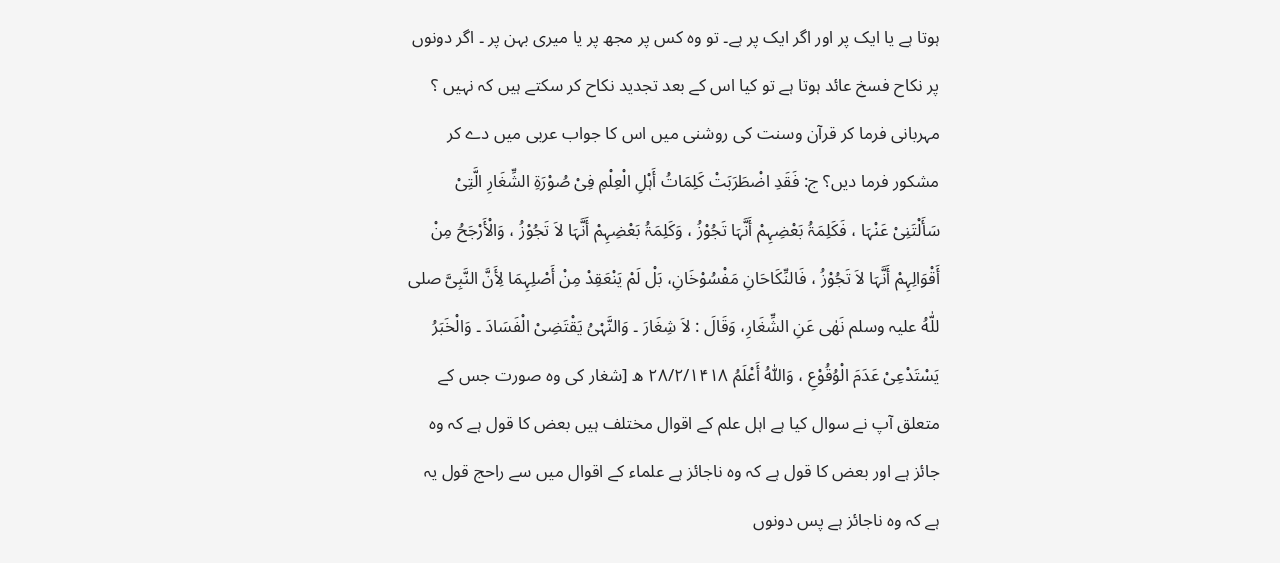ہوتا ہے یا ایک پر اور اگر ایک پر ہے۔ تو وہ کس پر مجھ پر یا میری بہن پر ۔ اگر دونوں پر نکاح فسخ عائد ہوتا ہے تو کیا اس کے بعد تجدید نکاح کر سکتے ہیں کہ نہیں ؟ مہربانی فرما کر قرآن وسنت کی روشنی میں اس کا جواب عربی میں دے کر مشکور فرما دیں؟ ج: فَقَدِ اضْطَرَبَتْ کَلِمَاتُ أَہْلِ الْعِلْمِ فِیْ صُوْرَۃِ الشِّغَارِ الَّتِیْ سَأَلْتَنِیْ عَنْہَا ، فَکَلِمَۃُ بَعْضِہِمْ أَنَّہَا تَجُوْزُ ، وَکَلِمَۃُ بَعْضِہِمْ أَنَّہَا لاَ تَجُوْزُ ، وَالْأَرْجَحُ مِنْ أَقْوَالِہِمْ أَنَّہَا لاَ تَجُوْزُ ، فَالنِّکَاحَانِ مَفْسُوْخَانِ، بَلْ لَمْ یَنْعَقِدْ مِنْ أَصْلِہِمَا لِأَنَّ النَّبِیَّ صلی للّٰهُ علیہ وسلم نَھٰی عَنِ الشِّغَارِ، وَقَالَ : لاَ شِغَارَ ۔ وَالنَّہْیُ یَقْتَضِیْ الْفَسَادَ ۔ وَالْخَبَرُ یَسْتَدْعِیْ عَدَمَ الْوُقُوْعِ ، وَاللّٰهُ أَعْلَمُ ۲۸/۲/۱۴۱۸ ھ [شغار کی وہ صورت جس کے متعلق آپ نے سوال کیا ہے اہل علم کے اقوال مختلف ہیں بعض کا قول ہے کہ وہ جائز ہے اور بعض کا قول ہے کہ وہ ناجائز ہے علماء کے اقوال میں سے راحج قول یہ ہے کہ وہ ناجائز ہے پس دونوں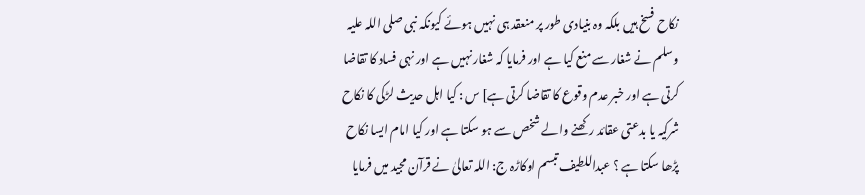نکاح فسخ ہیں بلکہ وہ بنیادی طور پر منعقد ہی نہیں ہوئے کیونکہ نبی صلی اللہ علیہ وسلم نے شغار سے منع کیا ہے اور فرمایا کہ شغار نہیں ہے اور نہی فساد کا تقاضا کرتی ہے اور خبر عدم وقوع کا تقاضا کرتی ہے] س : کیا اہل حدیث لڑکی کا نکاح شرکیہ یا بدعتی عقائد رکھنے والے شخص سے ہو سکتا ہے اور کیا امام ایسا نکاح پڑھا سکتا ہے ؟ عبداللطیف تبسم اوکاڑہ ج: اللہ تعالیٰ نے قرآن مجید میں فرمایا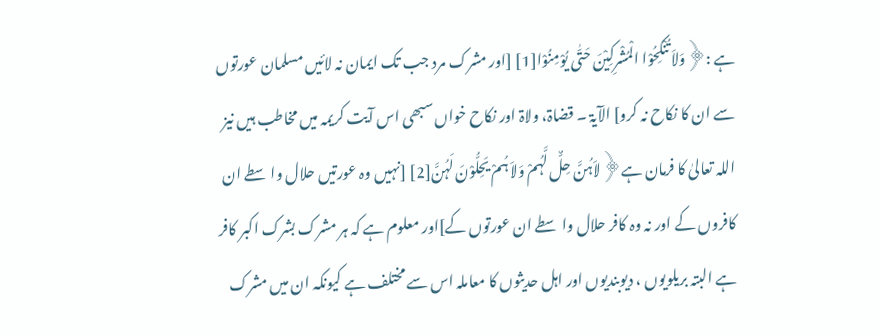ہے :﴿وَلاَ تُنْکِحُوْا الْمُشْرِکِیْنَ حَتّٰی یُوْمِنُوْا[1] [اور مشرک مرد جب تک ایمان نہ لائیں مسلمان عورتوں سے ان کا نکاح نہ کرو] الآیۃ ۔ قضاۃ، ولاۃ اور نکاح خواں سبھی اس آیت کریمہ میں مخاطب ہیں نیز اللہ تعالیٰ کا فرمان ہے﴿لاَہُنَّ حِلٌّ لَّہُمْ وَلاَ ہُمْ یَحِلُّوْنَ لَہُنَّ[2] [نہیں وہ عورتیں حلال واسطے ان کافروں کے اور نہ وہ کافر حلال واسطے ان عورتوں کے]اور معلوم ہے کہ ہر مشرک بشرک اکبر کافر ہے البتہ بریلویوں ، دیوبندیوں اور اہل حدیثوں کا معاملہ اس سے مختلف ہے کیونکہ ان میں مشرک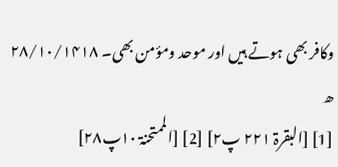وکافر بھی ہوتے ہیں اور موحد ومؤمن بھی۔ ۲۸/۱۰/۱۴۱۸ ھ
[1] [البقرۃ ۲۲۱ پ۲] [2] [الممتحنۃ ۱۰پ۲۸]